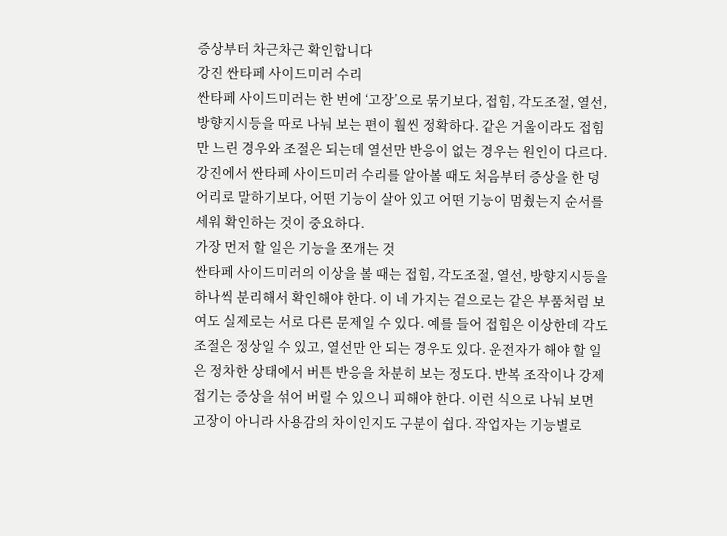증상부터 차근차근 확인합니다
강진 싼타페 사이드미러 수리
싼타페 사이드미러는 한 번에 ‘고장’으로 묶기보다, 접힘, 각도조절, 열선, 방향지시등을 따로 나눠 보는 편이 훨씬 정확하다. 같은 거울이라도 접힘만 느린 경우와 조절은 되는데 열선만 반응이 없는 경우는 원인이 다르다. 강진에서 싼타페 사이드미러 수리를 알아볼 때도 처음부터 증상을 한 덩어리로 말하기보다, 어떤 기능이 살아 있고 어떤 기능이 멈췄는지 순서를 세워 확인하는 것이 중요하다.
가장 먼저 할 일은 기능을 쪼개는 것
싼타페 사이드미러의 이상을 볼 때는 접힘, 각도조절, 열선, 방향지시등을 하나씩 분리해서 확인해야 한다. 이 네 가지는 겉으로는 같은 부품처럼 보여도 실제로는 서로 다른 문제일 수 있다. 예를 들어 접힘은 이상한데 각도조절은 정상일 수 있고, 열선만 안 되는 경우도 있다. 운전자가 해야 할 일은 정차한 상태에서 버튼 반응을 차분히 보는 정도다. 반복 조작이나 강제 접기는 증상을 섞어 버릴 수 있으니 피해야 한다. 이런 식으로 나눠 보면 고장이 아니라 사용감의 차이인지도 구분이 쉽다. 작업자는 기능별로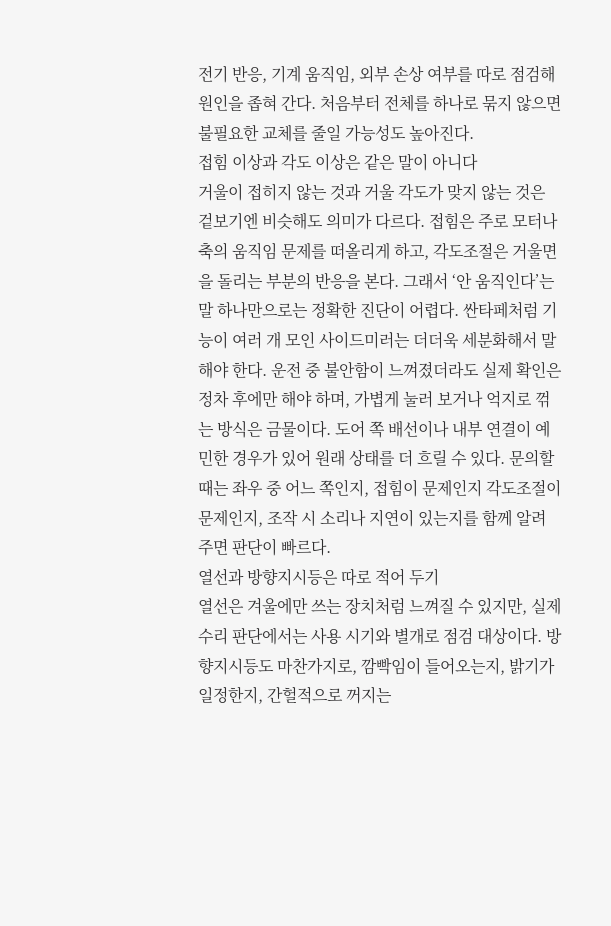전기 반응, 기계 움직임, 외부 손상 여부를 따로 점검해 원인을 좁혀 간다. 처음부터 전체를 하나로 묶지 않으면 불필요한 교체를 줄일 가능성도 높아진다.
접힘 이상과 각도 이상은 같은 말이 아니다
거울이 접히지 않는 것과 거울 각도가 맞지 않는 것은 겉보기엔 비슷해도 의미가 다르다. 접힘은 주로 모터나 축의 움직임 문제를 떠올리게 하고, 각도조절은 거울면을 돌리는 부분의 반응을 본다. 그래서 ‘안 움직인다’는 말 하나만으로는 정확한 진단이 어렵다. 싼타페처럼 기능이 여러 개 모인 사이드미러는 더더욱 세분화해서 말해야 한다. 운전 중 불안함이 느껴졌더라도 실제 확인은 정차 후에만 해야 하며, 가볍게 눌러 보거나 억지로 꺾는 방식은 금물이다. 도어 쪽 배선이나 내부 연결이 예민한 경우가 있어 원래 상태를 더 흐릴 수 있다. 문의할 때는 좌우 중 어느 쪽인지, 접힘이 문제인지 각도조절이 문제인지, 조작 시 소리나 지연이 있는지를 함께 알려 주면 판단이 빠르다.
열선과 방향지시등은 따로 적어 두기
열선은 겨울에만 쓰는 장치처럼 느껴질 수 있지만, 실제 수리 판단에서는 사용 시기와 별개로 점검 대상이다. 방향지시등도 마찬가지로, 깜빡임이 들어오는지, 밝기가 일정한지, 간헐적으로 꺼지는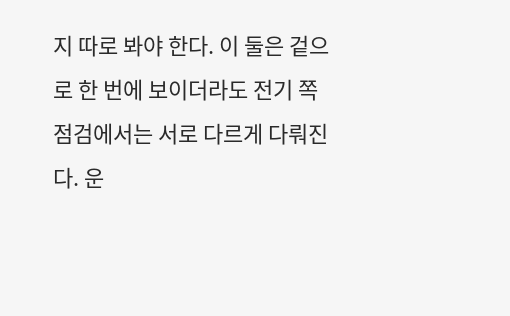지 따로 봐야 한다. 이 둘은 겉으로 한 번에 보이더라도 전기 쪽 점검에서는 서로 다르게 다뤄진다. 운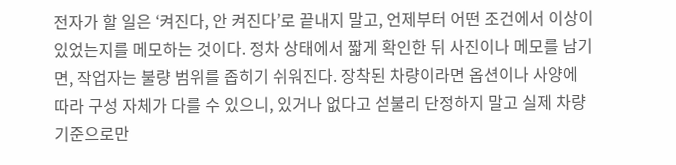전자가 할 일은 ‘켜진다, 안 켜진다’로 끝내지 말고, 언제부터 어떤 조건에서 이상이 있었는지를 메모하는 것이다. 정차 상태에서 짧게 확인한 뒤 사진이나 메모를 남기면, 작업자는 불량 범위를 좁히기 쉬워진다. 장착된 차량이라면 옵션이나 사양에 따라 구성 자체가 다를 수 있으니, 있거나 없다고 섣불리 단정하지 말고 실제 차량 기준으로만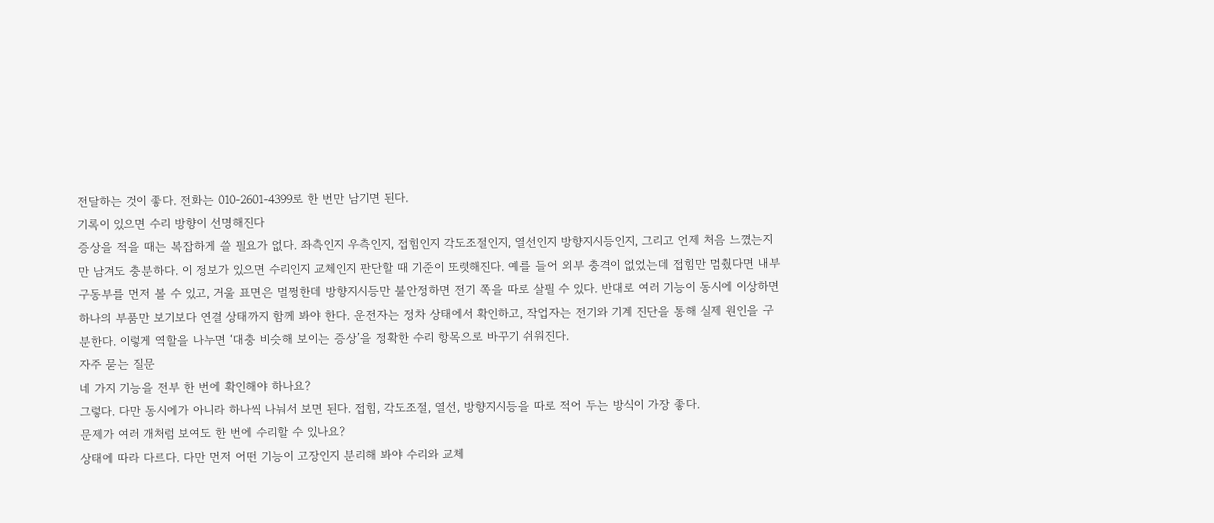전달하는 것이 좋다. 전화는 010-2601-4399로 한 번만 남기면 된다.
기록이 있으면 수리 방향이 선명해진다
증상을 적을 때는 복잡하게 쓸 필요가 없다. 좌측인지 우측인지, 접힘인지 각도조절인지, 열선인지 방향지시등인지, 그리고 언제 처음 느꼈는지만 남겨도 충분하다. 이 정보가 있으면 수리인지 교체인지 판단할 때 기준이 또렷해진다. 예를 들어 외부 충격이 없었는데 접힘만 멈췄다면 내부 구동부를 먼저 볼 수 있고, 거울 표면은 멀쩡한데 방향지시등만 불안정하면 전기 쪽을 따로 살필 수 있다. 반대로 여러 기능이 동시에 이상하면 하나의 부품만 보기보다 연결 상태까지 함께 봐야 한다. 운전자는 정차 상태에서 확인하고, 작업자는 전기와 기계 진단을 통해 실제 원인을 구분한다. 이렇게 역할을 나누면 ‘대충 비슷해 보이는 증상’을 정확한 수리 항목으로 바꾸기 쉬워진다.
자주 묻는 질문
네 가지 기능을 전부 한 번에 확인해야 하나요?
그렇다. 다만 동시에가 아니라 하나씩 나눠서 보면 된다. 접힘, 각도조절, 열선, 방향지시등을 따로 적어 두는 방식이 가장 좋다.
문제가 여러 개처럼 보여도 한 번에 수리할 수 있나요?
상태에 따라 다르다. 다만 먼저 어떤 기능이 고장인지 분리해 봐야 수리와 교체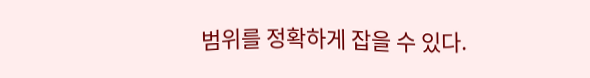범위를 정확하게 잡을 수 있다.